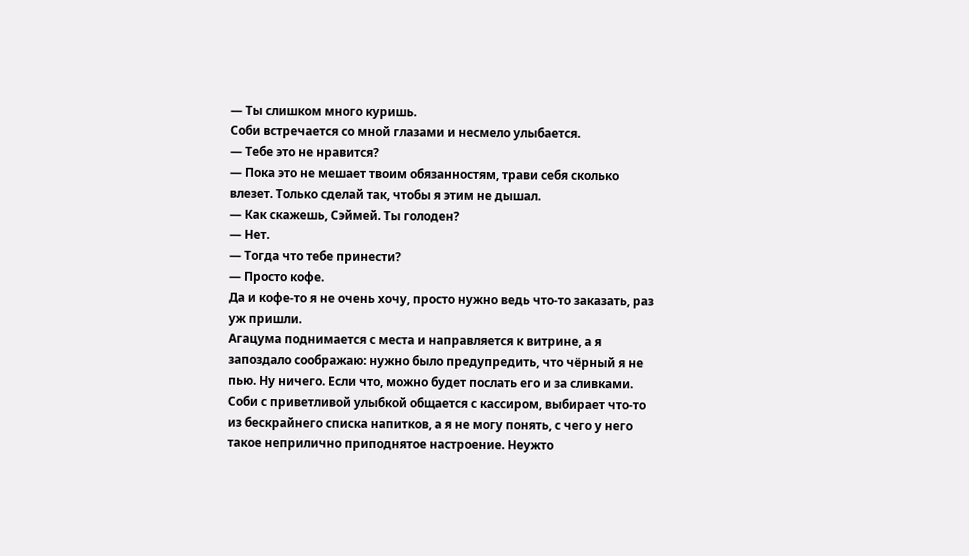— Ты слишком много куришь.
Соби встречается со мной глазами и несмело улыбается.
— Тебе это не нравится?
— Пока это не мешает твоим обязанностям, трави себя сколько влезет. Только сделай так, чтобы я этим не дышал.
— Как скажешь, Сэймей. Ты голоден?
— Нет.
— Тогда что тебе принести?
— Просто кофе.
Да и кофе-то я не очень хочу, просто нужно ведь что-то заказать, раз уж пришли.
Агацума поднимается с места и направляется к витрине, а я запоздало соображаю: нужно было предупредить, что чёрный я не пью. Ну ничего. Если что, можно будет послать его и за сливками.
Соби с приветливой улыбкой общается с кассиром, выбирает что-то из бескрайнего списка напитков, а я не могу понять, с чего у него такое неприлично приподнятое настроение. Неужто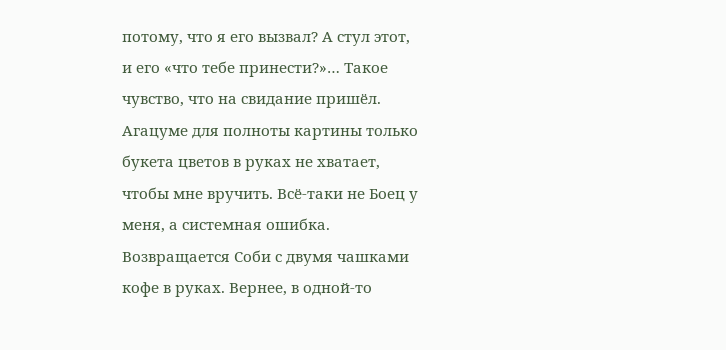потому, что я его вызвал? А стул этот, и его «что тебе принести?»… Такое чувство, что на свидание пришёл. Агацуме для полноты картины только букета цветов в руках не хватает, чтобы мне вручить. Всё-таки не Боец у меня, а системная ошибка.
Возвращается Соби с двумя чашками кофе в руках. Вернее, в одной-то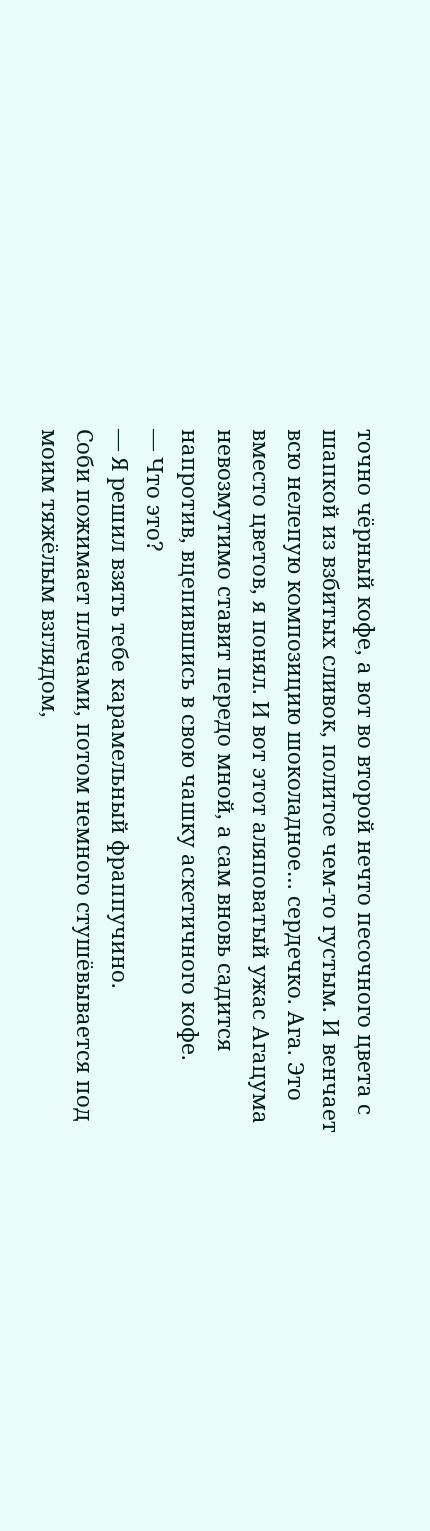точно чёрный кофе, а вот во второй нечто песочного цвета с шапкой из взбитых сливок, политое чем-то густым. И венчает всю нелепую композицию шоколадное… сердечко. Ага. Это вместо цветов, я понял. И вот этот аляповатый ужас Агацума невозмутимо ставит передо мной, а сам вновь садится напротив, вцепившись в свою чашку аскетичного кофе.
— Что это?
— Я решил взять тебе карамельный фраппучино.
Соби пожимает плечами, потом немного стушёвывается под моим тяжёлым взглядом,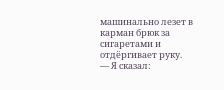машинально лезет в карман брюк за сигаретами и отдёргивает руку.
— Я сказал: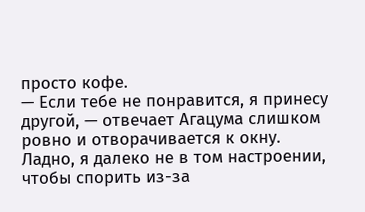просто кофе.
— Если тебе не понравится, я принесу другой, — отвечает Агацума слишком ровно и отворачивается к окну.
Ладно, я далеко не в том настроении, чтобы спорить из-за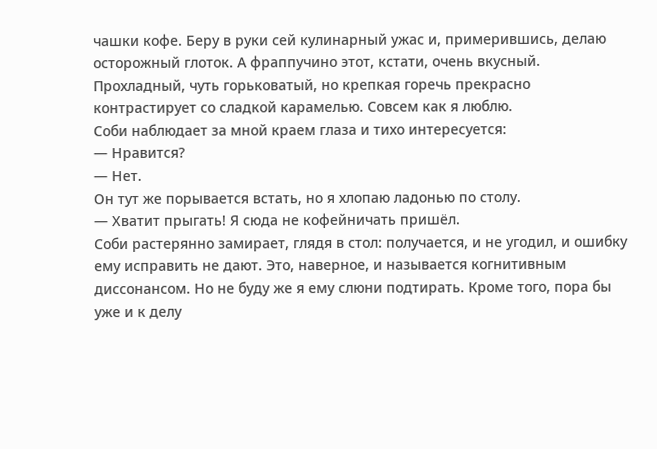чашки кофе. Беру в руки сей кулинарный ужас и, примерившись, делаю осторожный глоток. А фраппучино этот, кстати, очень вкусный. Прохладный, чуть горьковатый, но крепкая горечь прекрасно контрастирует со сладкой карамелью. Совсем как я люблю.
Соби наблюдает за мной краем глаза и тихо интересуется:
— Нравится?
— Нет.
Он тут же порывается встать, но я хлопаю ладонью по столу.
— Хватит прыгать! Я сюда не кофейничать пришёл.
Соби растерянно замирает, глядя в стол: получается, и не угодил, и ошибку ему исправить не дают. Это, наверное, и называется когнитивным диссонансом. Но не буду же я ему слюни подтирать. Кроме того, пора бы уже и к делу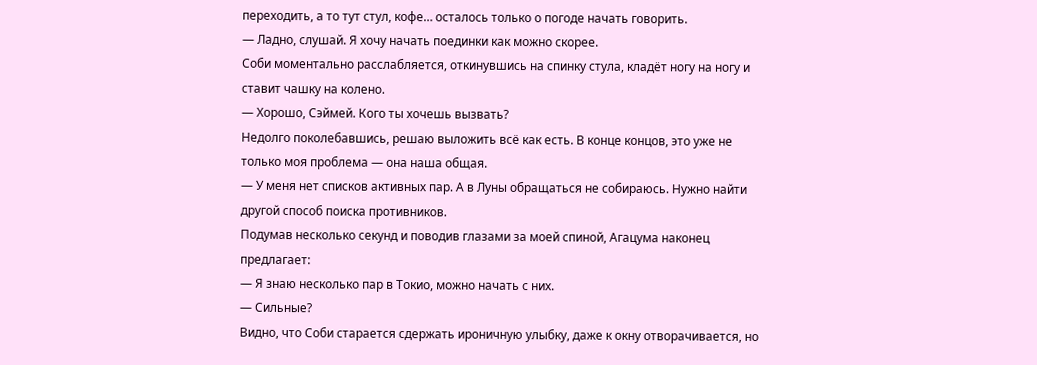переходить, а то тут стул, кофе… осталось только о погоде начать говорить.
— Ладно, слушай. Я хочу начать поединки как можно скорее.
Соби моментально расслабляется, откинувшись на спинку стула, кладёт ногу на ногу и ставит чашку на колено.
— Хорошо, Сэймей. Кого ты хочешь вызвать?
Недолго поколебавшись, решаю выложить всё как есть. В конце концов, это уже не только моя проблема — она наша общая.
— У меня нет списков активных пар. А в Луны обращаться не собираюсь. Нужно найти другой способ поиска противников.
Подумав несколько секунд и поводив глазами за моей спиной, Агацума наконец предлагает:
— Я знаю несколько пар в Токио, можно начать с них.
— Сильные?
Видно, что Соби старается сдержать ироничную улыбку, даже к окну отворачивается, но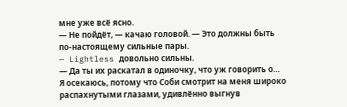мне уже всё ясно.
— Не пойдёт, — качаю головой. — Это должны быть по-настоящему сильные пары.
— Lightless довольно сильны.
— Да ты их раскатал в одиночку, что уж говорить о…
Я осекаюсь, потому что Соби смотрит на меня широко распахнутыми глазами, удивлённо выгнув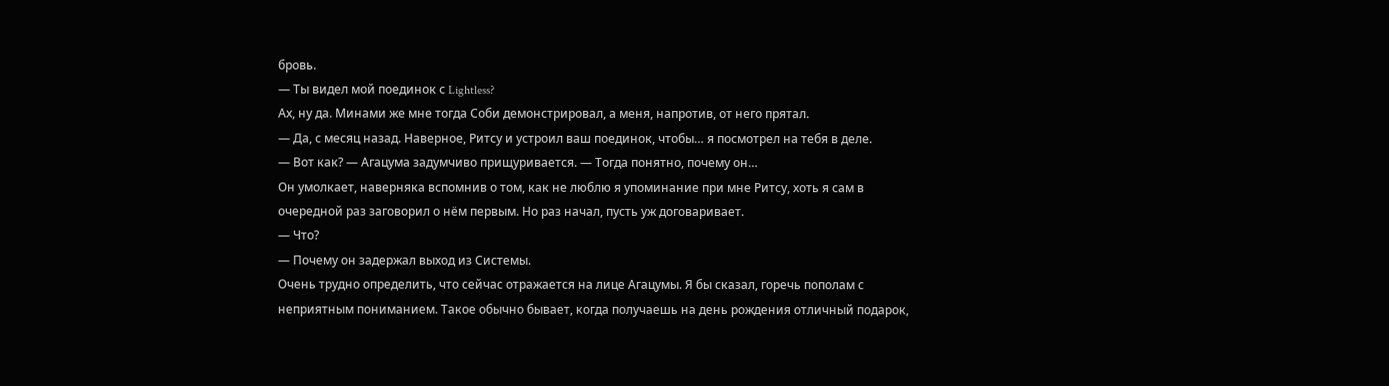бровь.
— Ты видел мой поединок с Lightless?
Ах, ну да. Минами же мне тогда Соби демонстрировал, а меня, напротив, от него прятал.
— Да, с месяц назад. Наверное, Ритсу и устроил ваш поединок, чтобы… я посмотрел на тебя в деле.
— Вот как? — Агацума задумчиво прищуривается. — Тогда понятно, почему он…
Он умолкает, наверняка вспомнив о том, как не люблю я упоминание при мне Ритсу, хоть я сам в очередной раз заговорил о нём первым. Но раз начал, пусть уж договаривает.
— Что?
— Почему он задержал выход из Системы.
Очень трудно определить, что сейчас отражается на лице Агацумы. Я бы сказал, горечь пополам с неприятным пониманием. Такое обычно бывает, когда получаешь на день рождения отличный подарок,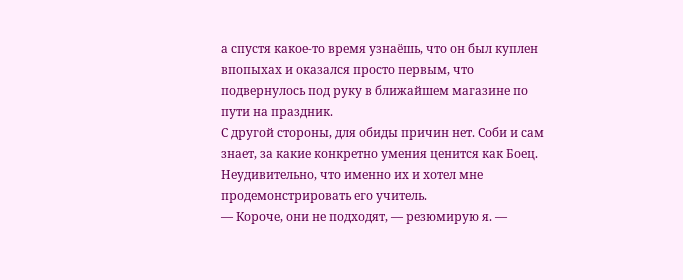а спустя какое-то время узнаёшь, что он был куплен впопыхах и оказался просто первым, что подвернулось под руку в ближайшем магазине по пути на праздник.
С другой стороны, для обиды причин нет. Соби и сам знает, за какие конкретно умения ценится как Боец. Неудивительно, что именно их и хотел мне продемонстрировать его учитель.
— Короче, они не подходят, — резюмирую я. —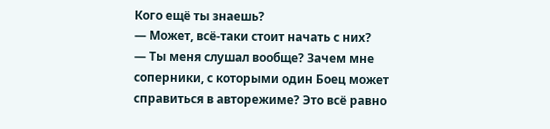Кого ещё ты знаешь?
— Может, всё-таки стоит начать с них?
— Ты меня слушал вообще? Зачем мне соперники, с которыми один Боец может справиться в авторежиме? Это всё равно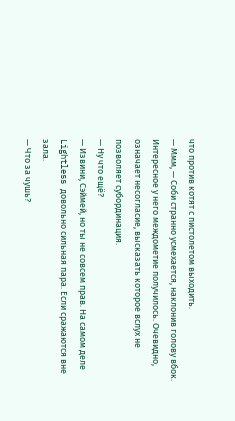что против котят с пистолетом выходить.
— Ммм, — Соби странно усмехается, наклонив голову вбок.
Интересное у него междометие получилось. Очевидно, означает несогласие, высказать которое вслух не позволяет субординация.
— Ну что ещё?
— Извини, Сэймей, но ты не совсем прав. На самом деле Lightless довольно сильная пара. Если сражаются вне зала.
— Что за чушь?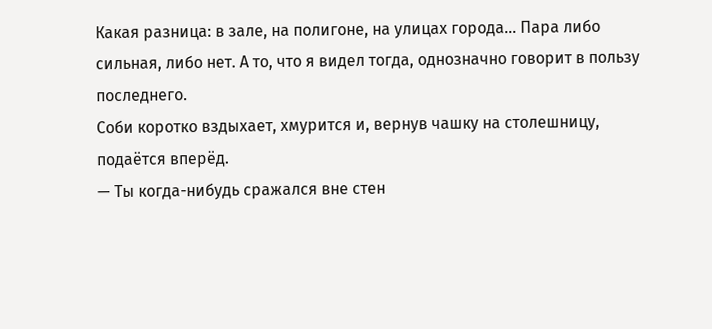Какая разница: в зале, на полигоне, на улицах города… Пара либо сильная, либо нет. А то, что я видел тогда, однозначно говорит в пользу последнего.
Соби коротко вздыхает, хмурится и, вернув чашку на столешницу, подаётся вперёд.
— Ты когда-нибудь сражался вне стен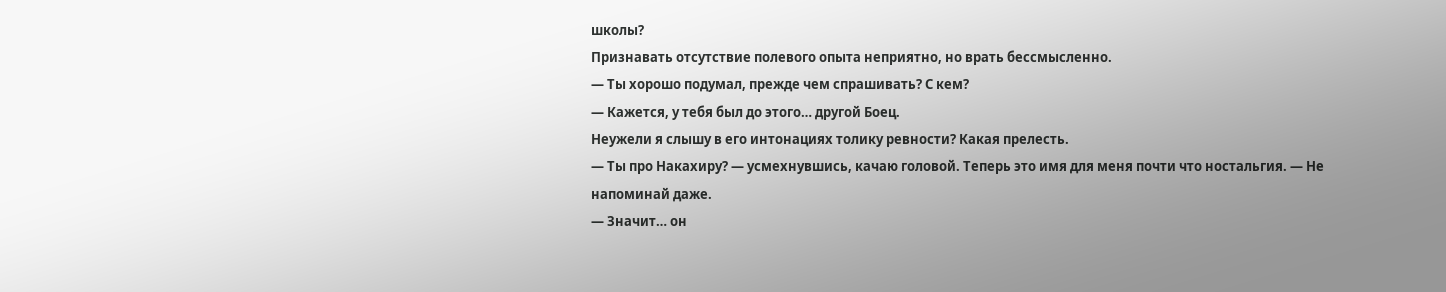школы?
Признавать отсутствие полевого опыта неприятно, но врать бессмысленно.
— Ты хорошо подумал, прежде чем спрашивать? С кем?
— Кажется, у тебя был до этого… другой Боец.
Неужели я слышу в его интонациях толику ревности? Какая прелесть.
— Ты про Накахиру? — усмехнувшись, качаю головой. Теперь это имя для меня почти что ностальгия. — Не напоминай даже.
— Значит… он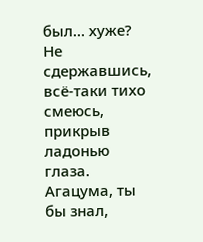был… хуже?
Не сдержавшись, всё-таки тихо смеюсь, прикрыв ладонью глаза. Агацума, ты бы знал,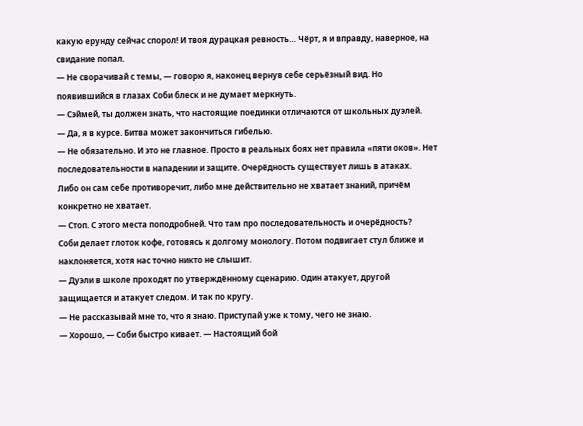какую ерунду сейчас спорол! И твоя дурацкая ревность… Чёрт, я и вправду, наверное, на свидание попал.
— Не сворачивай с темы, — говорю я, наконец вернув себе серьёзный вид. Но появившийся в глазах Соби блеск и не думает меркнуть.
— Сэймей, ты должен знать, что настоящие поединки отличаются от школьных дуэлей.
— Да, я в курсе. Битва может закончиться гибелью.
— Не обязательно. И это не главное. Просто в реальных боях нет правила «пяти оков». Нет последовательности в нападении и защите. Очерёдность существует лишь в атаках.
Либо он сам себе противоречит, либо мне действительно не хватает знаний, причём конкретно не хватает.
— Стоп. С этого места поподробней. Что там про последовательность и очерёдность?
Соби делает глоток кофе, готовясь к долгому монологу. Потом подвигает стул ближе и наклоняется, хотя нас точно никто не слышит.
— Дуэли в школе проходят по утверждённому сценарию. Один атакует, другой защищается и атакует следом. И так по кругу.
— Не рассказывай мне то, что я знаю. Приступай уже к тому, чего не знаю.
— Хорошо, — Соби быстро кивает. — Настоящий бой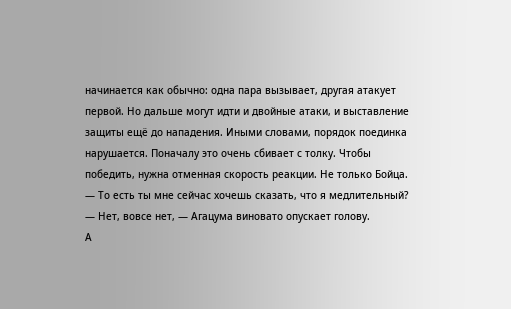начинается как обычно: одна пара вызывает, другая атакует первой. Но дальше могут идти и двойные атаки, и выставление защиты ещё до нападения. Иными словами, порядок поединка нарушается. Поначалу это очень сбивает с толку. Чтобы победить, нужна отменная скорость реакции. Не только Бойца.
— То есть ты мне сейчас хочешь сказать, что я медлительный?
— Нет, вовсе нет, — Агацума виновато опускает голову.
А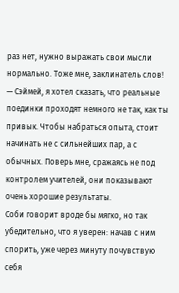раз нет, нужно выражать свои мысли нормально. Тоже мне, заклинатель слов!
— Сэймей, я хотел сказать, что реальные поединки проходят немного не так, как ты привык. Чтобы набраться опыта, стоит начинать не с сильнейших пар, а с обычных. Поверь мне, сражаясь не под контролем учителей, они показывают очень хорошие результаты.
Соби говорит вроде бы мягко, но так убедительно, что я уверен: начав с ним спорить, уже через минуту почувствую себя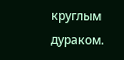круглым дураком.